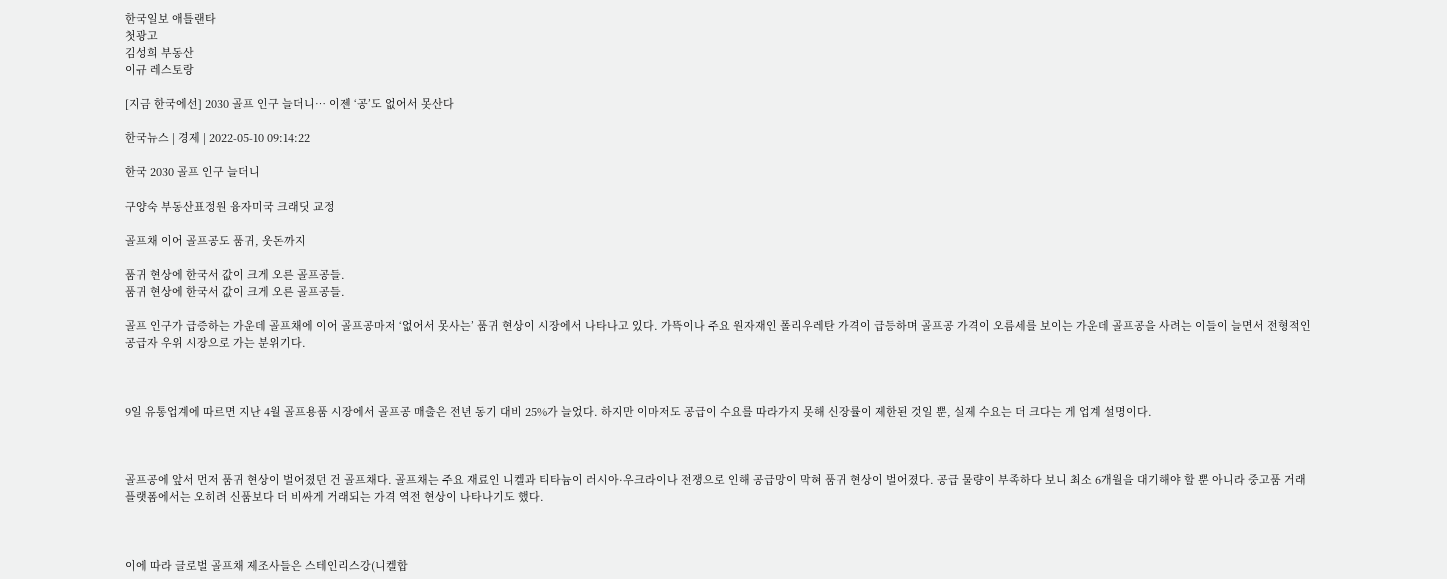한국일보 애틀랜타
첫광고
김성희 부동산
이규 레스토랑

[지금 한국에선] 2030 골프 인구 늘더니… 이젠 ‘공’도 없어서 못산다

한국뉴스 | 경제 | 2022-05-10 09:14:22

한국 2030 골프 인구 늘더니

구양숙 부동산표정원 융자미국 크래딧 교정

골프채 이어 골프공도 품귀, 웃돈까지

품귀 현상에 한국서 값이 크게 오른 골프공들.
품귀 현상에 한국서 값이 크게 오른 골프공들.

골프 인구가 급증하는 가운데 골프채에 이어 골프공마저 ‘없어서 못사는’ 품귀 현상이 시장에서 나타나고 있다. 가뜩이나 주요 원자재인 폴리우레탄 가격이 급등하며 골프공 가격이 오름세를 보이는 가운데 골프공을 사려는 이들이 늘면서 전형적인 공급자 우위 시장으로 가는 분위기다.



9일 유통업계에 따르면 지난 4월 골프용품 시장에서 골프공 매출은 전년 동기 대비 25%가 늘었다. 하지만 이마저도 공급이 수요를 따라가지 못해 신장률이 제한된 것일 뿐, 실제 수요는 더 크다는 게 업계 설명이다.



골프공에 앞서 먼저 품귀 현상이 벌어졌던 건 골프채다. 골프채는 주요 재료인 니켈과 티타늄이 러시아·우크라이나 전쟁으로 인해 공급망이 막혀 품귀 현상이 벌어졌다. 공급 물량이 부족하다 보니 최소 6개월을 대기해야 할 뿐 아니라 중고품 거래 플랫폼에서는 오히려 신품보다 더 비싸게 거래되는 가격 역전 현상이 나타나기도 했다.



이에 따라 글로벌 골프채 제조사들은 스테인리스강(니켈합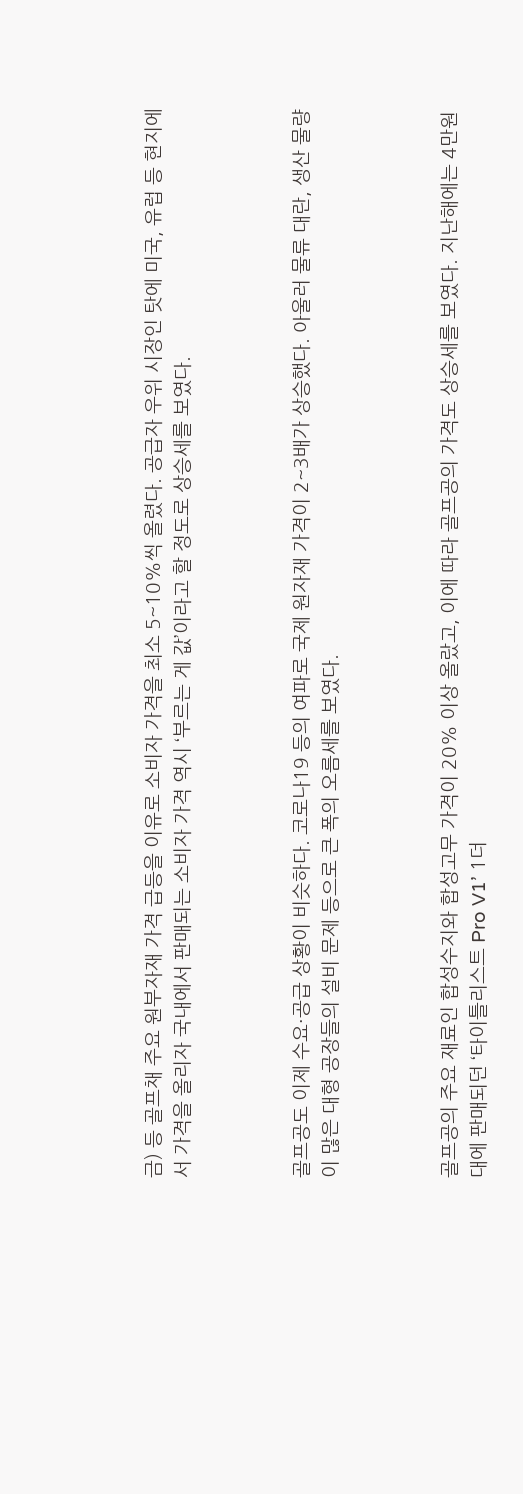금) 등 골프채 주요 원부자재 가격 급등을 이유로 소비자 가격을 최소 5~10%씩 올렸다. 공급자 우위 시장인 탓에 미국, 유럽 등 현지에서 가격을 올리자 국내에서 판매되는 소비자 가격 역시 ‘부르는 게 값’이라고 할 정도로 상승세를 보였다.



골프공도 이제 수요·공급 상황이 비슷하다. 코로나19 등의 여파로 국제 원자재 가격이 2~3배가 상승했다. 아울러 물류 대란, 생산 물량이 많은 대형 공장들의 설비 문제 등으로 큰 폭의 오름세를 보였다.



골프공의 주요 재료인 합성수지와 합성고무 가격이 20% 이상 올랐고, 이에 따라 골프공의 가격도 상승세를 보였다. 지난해에는 4만원 대에 판매되던 ‘타이틀리스트 Pro V1’ 1더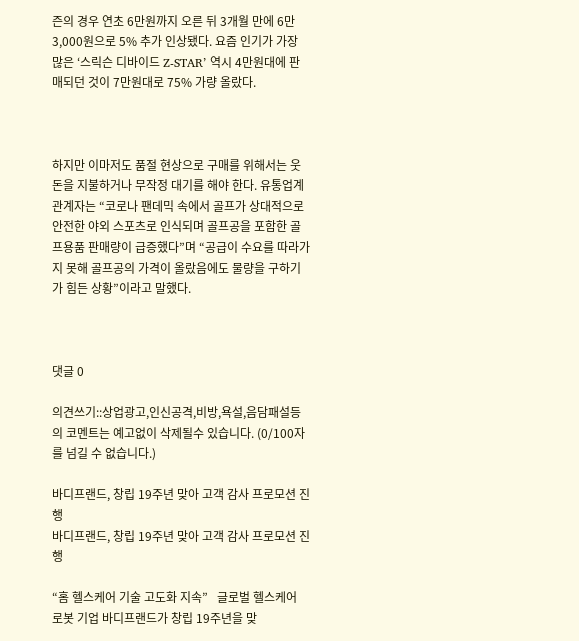즌의 경우 연초 6만원까지 오른 뒤 3개월 만에 6만3,000원으로 5% 추가 인상됐다. 요즘 인기가 가장 많은 ‘스릭슨 디바이드 Z-STAR’ 역시 4만원대에 판매되던 것이 7만원대로 75% 가량 올랐다.



하지만 이마저도 품절 현상으로 구매를 위해서는 웃돈을 지불하거나 무작정 대기를 해야 한다. 유통업계 관계자는 “코로나 팬데믹 속에서 골프가 상대적으로 안전한 야외 스포츠로 인식되며 골프공을 포함한 골프용품 판매량이 급증했다”며 “공급이 수요를 따라가지 못해 골프공의 가격이 올랐음에도 물량을 구하기가 힘든 상황”이라고 말했다.



댓글 0

의견쓰기::상업광고,인신공격,비방,욕설,음담패설등의 코멘트는 예고없이 삭제될수 있습니다. (0/100자를 넘길 수 없습니다.)

바디프랜드, 창립 19주년 맞아 고객 감사 프로모션 진행
바디프랜드, 창립 19주년 맞아 고객 감사 프로모션 진행

“홈 헬스케어 기술 고도화 지속”   글로벌 헬스케어 로봇 기업 바디프랜드가 창립 19주년을 맞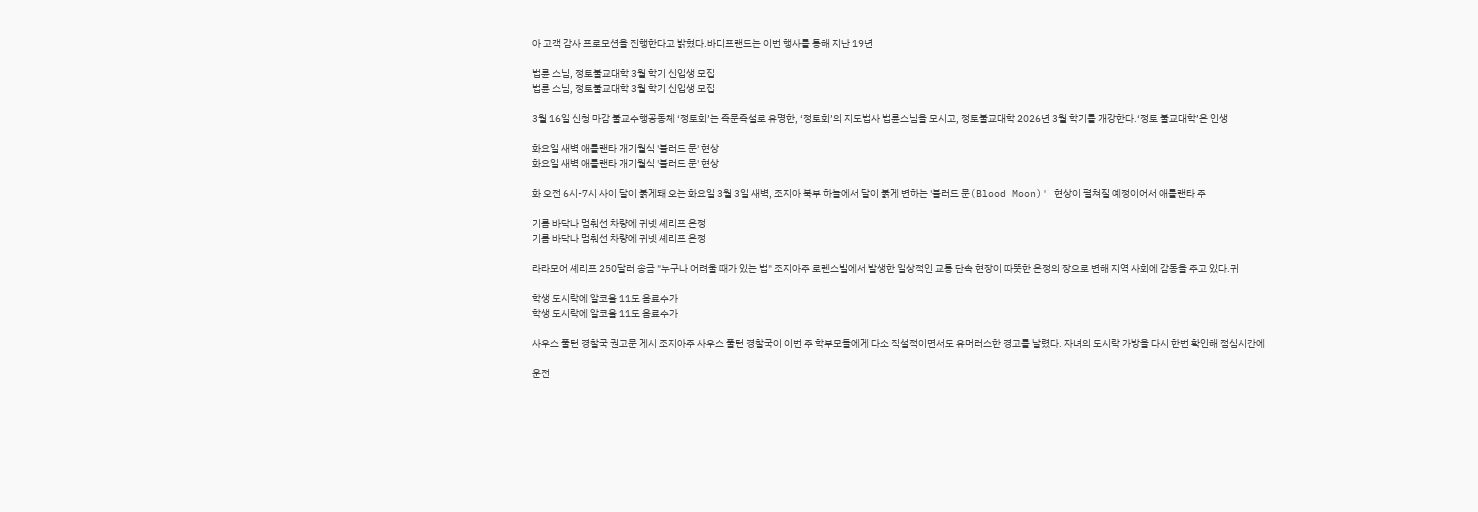아 고객 감사 프로모션을 진행한다고 밝혔다.바디프랜드는 이번 행사를 통해 지난 19년

법륜 스님, 정토불교대학 3월 학기 신입생 모집
법륜 스님, 정토불교대학 3월 학기 신입생 모집

3월 16일 신청 마감 불교수행공동체 ‘정토회’는 즉문즉설로 유명한, ‘정토회’의 지도법사 법륜스님을 모시고, 정토불교대학 2026년 3월 학기를 개강한다.‘정토 불교대학’은 인생

화요일 새벽 애틀랜타 개기월식 '블러드 문' 현상
화요일 새벽 애틀랜타 개기월식 '블러드 문' 현상

화 오전 6시-7시 사이 달이 붉게돼 오는 화요일 3월 3일 새벽, 조지아 북부 하늘에서 달이 붉게 변하는 '블러드 문(Blood Moon)' 현상이 펼쳐질 예정이어서 애틀랜타 주

기름 바닥나 멈춰선 차량에 귀넷 셰리프 온정
기름 바닥나 멈춰선 차량에 귀넷 셰리프 온정

라라모어 셰리프 250달러 송금 "누구나 어려울 때가 있는 법" 조지아주 로렌스빌에서 발생한 일상적인 교통 단속 현장이 따뜻한 온정의 장으로 변해 지역 사회에 감동을 주고 있다.귀

학생 도시락에 알코올 11도 음료수가
학생 도시락에 알코올 11도 음료수가

사우스 풀턴 경찰국 권고문 게시 조지아주 사우스 풀턴 경찰국이 이번 주 학부모들에게 다소 직설적이면서도 유머러스한 경고를 날렸다. 자녀의 도시락 가방을 다시 한번 확인해 점심시간에

운전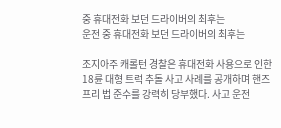중 휴대전화 보던 드라이버의 최후는
운전 중 휴대전화 보던 드라이버의 최후는

조지아주 캐롤턴 경찰은 휴대전화 사용으로 인한 18륜 대형 트럭 추돌 사고 사례를 공개하며 핸즈프리 법 준수를 강력히 당부했다. 사고 운전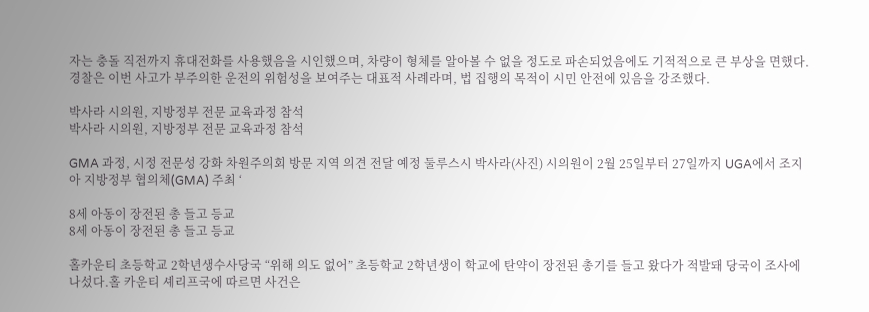자는 충돌 직전까지 휴대전화를 사용했음을 시인했으며, 차량이 형체를 알아볼 수 없을 정도로 파손되었음에도 기적적으로 큰 부상을 면했다. 경찰은 이번 사고가 부주의한 운전의 위험성을 보여주는 대표적 사례라며, 법 집행의 목적이 시민 안전에 있음을 강조했다.

박사라 시의원, 지방정부 전문 교육과정 참석
박사라 시의원, 지방정부 전문 교육과정 참석

GMA 과정, 시정 전문성 강화 차원주의회 방문 지역 의견 전달 예정 둘루스시 박사라(사진) 시의원이 2월 25일부터 27일까지 UGA에서 조지아 지방정부 협의체(GMA) 주최 ‘

8세 아동이 장전된 총 들고 등교
8세 아동이 장전된 총 들고 등교

홀카운티 초등학교 2학년생수사당국 “위해 의도 없어” 초등학교 2학년생이 학교에 탄약이 장전된 총기를 들고 왔다가 적발돼 당국이 조사에 나섰다.홀 카운티 셰리프국에 따르면 사건은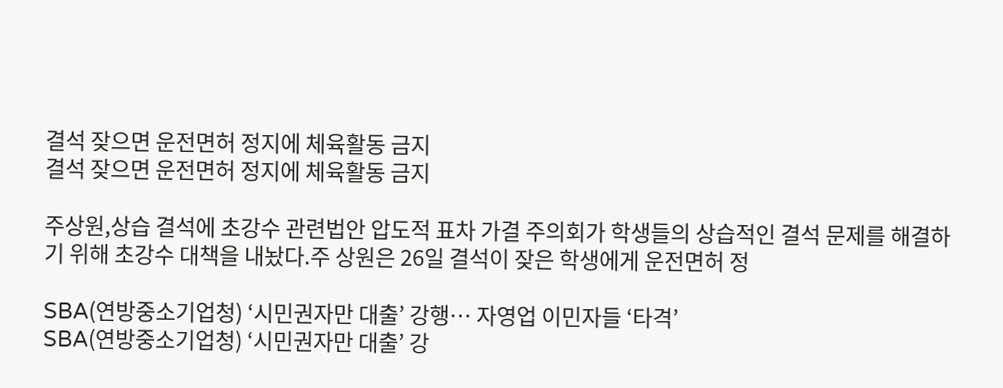결석 잦으면 운전면허 정지에 체육활동 금지
결석 잦으면 운전면허 정지에 체육활동 금지

주상원,상습 결석에 초강수 관련법안 압도적 표차 가결 주의회가 학생들의 상습적인 결석 문제를 해결하기 위해 초강수 대책을 내놨다.주 상원은 26일 결석이 잦은 학생에게 운전면허 정

SBA(연방중소기업청) ‘시민권자만 대출’ 강행… 자영업 이민자들 ‘타격’
SBA(연방중소기업청) ‘시민권자만 대출’ 강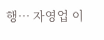행… 자영업 이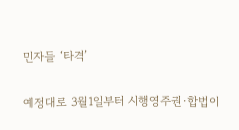민자들 ‘타격’

예정대로 3월1일부터 시행영주권·합법이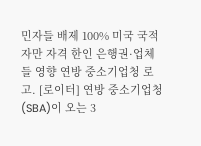민자들 배제 100% 미국 국적자만 자격 한인 은행권·업체들 영향 연방 중소기업청 로고. [로이터] 연방 중소기업청(SBA)이 오는 3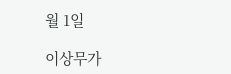월 1일

이상무가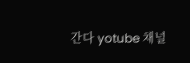간다 yotube 채널